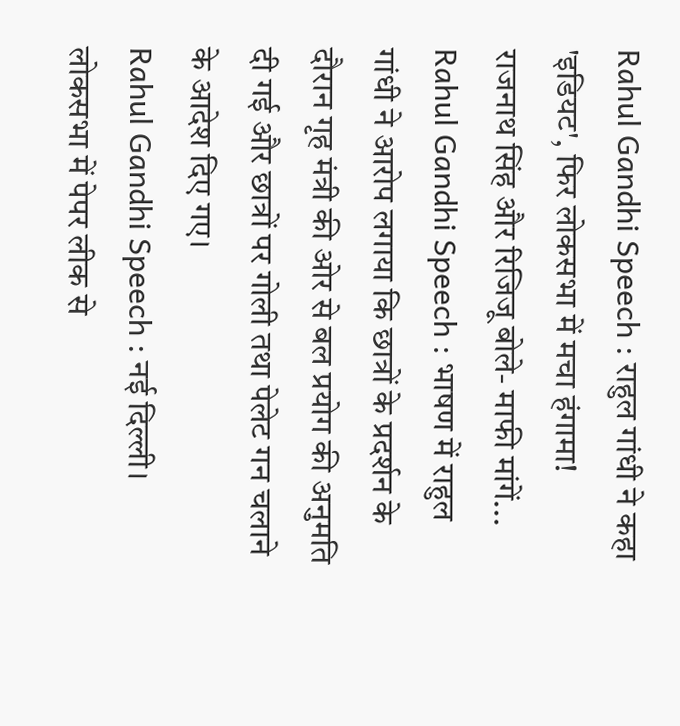Rahul Gandhi Speech : राहुल गांधी ने कहा 'इडियट', फिर लोकसभा में मचा हंगामा! राजनाथ सिंह और रिजिजू बोले- माफी मांगें...
Rahul Gandhi Speech : भाषण में राहुल गांधी ने आरोप लगाया कि छात्रों के प्रदर्शन के दौरान गृह मंत्री की ओर से बल प्रयोग की अनुमति दी गई और छात्रों पर गोली तथा पेलेट गन चलाने के आदेश दिए गए।
Rahul Gandhi Speech : नई दिल्ली। लोकसभा में पेपर लीक से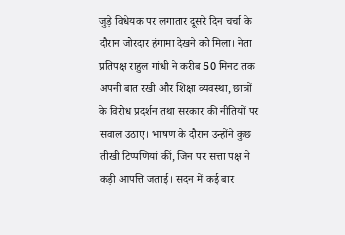जुड़े विधेयक पर लगातार दूसरे दिन चर्चा के दौरान जोरदार हंगामा देखने को मिला। नेता प्रतिपक्ष राहुल गांधी ने करीब 50 मिनट तक अपनी बात रखी और शिक्षा व्यवस्था, छात्रों के विरोध प्रदर्शन तथा सरकार की नीतियों पर सवाल उठाए। भाषण के दौरान उन्होंने कुछ तीखी टिप्पणियां कीं, जिन पर सत्ता पक्ष ने कड़ी आपत्ति जताई। सदन में कई बार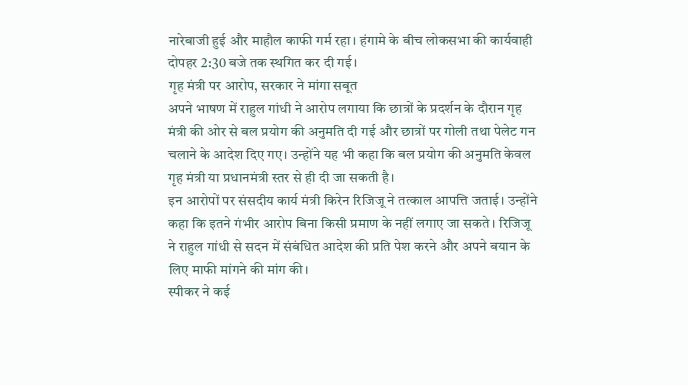नारेबाजी हुई और माहौल काफी गर्म रहा। हंगामे के बीच लोकसभा की कार्यवाही दोपहर 2:30 बजे तक स्थगित कर दी गई।
गृह मंत्री पर आरोप, सरकार ने मांगा सबूत
अपने भाषण में राहुल गांधी ने आरोप लगाया कि छात्रों के प्रदर्शन के दौरान गृह मंत्री की ओर से बल प्रयोग की अनुमति दी गई और छात्रों पर गोली तथा पेलेट गन चलाने के आदेश दिए गए। उन्होंने यह भी कहा कि बल प्रयोग की अनुमति केवल गृह मंत्री या प्रधानमंत्री स्तर से ही दी जा सकती है।
इन आरोपों पर संसदीय कार्य मंत्री किरेन रिजिजू ने तत्काल आपत्ति जताई। उन्होंने कहा कि इतने गंभीर आरोप बिना किसी प्रमाण के नहीं लगाए जा सकते। रिजिजू ने राहुल गांधी से सदन में संबंधित आदेश की प्रति पेश करने और अपने बयान के लिए माफी मांगने की मांग की।
स्पीकर ने कई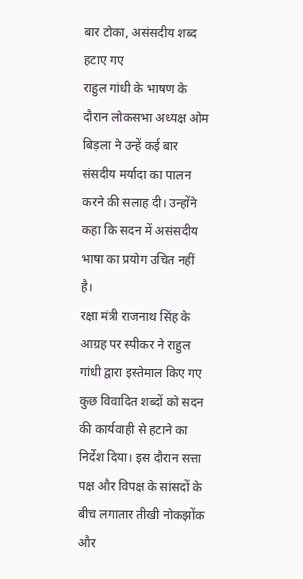बार टोका, असंसदीय शब्द हटाए गए
राहुल गांधी के भाषण के दौरान लोकसभा अध्यक्ष ओम बिड़ला ने उन्हें कई बार संसदीय मर्यादा का पालन करने की सलाह दी। उन्होंने कहा कि सदन में असंसदीय भाषा का प्रयोग उचित नहीं है।
रक्षा मंत्री राजनाथ सिंह के आग्रह पर स्पीकर ने राहुल गांधी द्वारा इस्तेमाल किए गए कुछ विवादित शब्दों को सदन की कार्यवाही से हटाने का निर्देश दिया। इस दौरान सत्ता पक्ष और विपक्ष के सांसदों के बीच लगातार तीखी नोकझोंक और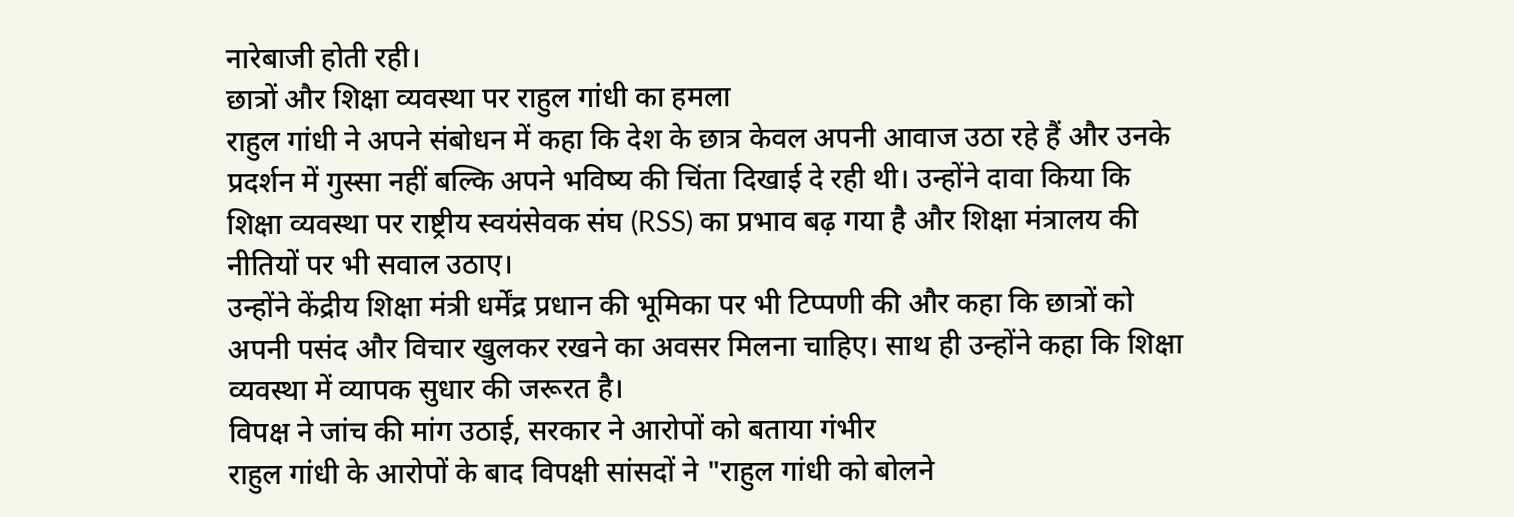नारेबाजी होती रही।
छात्रों और शिक्षा व्यवस्था पर राहुल गांधी का हमला
राहुल गांधी ने अपने संबोधन में कहा कि देश के छात्र केवल अपनी आवाज उठा रहे हैं और उनके प्रदर्शन में गुस्सा नहीं बल्कि अपने भविष्य की चिंता दिखाई दे रही थी। उन्होंने दावा किया कि शिक्षा व्यवस्था पर राष्ट्रीय स्वयंसेवक संघ (RSS) का प्रभाव बढ़ गया है और शिक्षा मंत्रालय की नीतियों पर भी सवाल उठाए।
उन्होंने केंद्रीय शिक्षा मंत्री धर्मेंद्र प्रधान की भूमिका पर भी टिप्पणी की और कहा कि छात्रों को अपनी पसंद और विचार खुलकर रखने का अवसर मिलना चाहिए। साथ ही उन्होंने कहा कि शिक्षा व्यवस्था में व्यापक सुधार की जरूरत है।
विपक्ष ने जांच की मांग उठाई, सरकार ने आरोपों को बताया गंभीर
राहुल गांधी के आरोपों के बाद विपक्षी सांसदों ने "राहुल गांधी को बोलने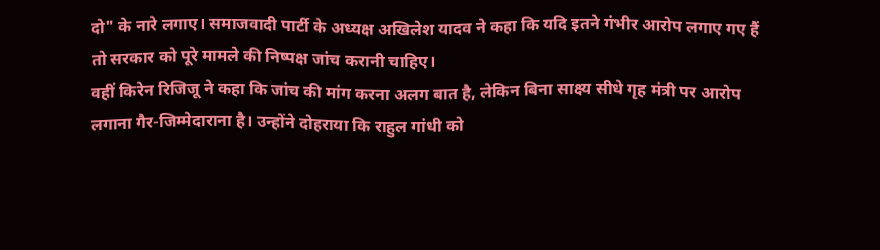दो" के नारे लगाए। समाजवादी पार्टी के अध्यक्ष अखिलेश यादव ने कहा कि यदि इतने गंभीर आरोप लगाए गए हैं तो सरकार को पूरे मामले की निष्पक्ष जांच करानी चाहिए।
वहीं किरेन रिजिजू ने कहा कि जांच की मांग करना अलग बात है, लेकिन बिना साक्ष्य सीधे गृह मंत्री पर आरोप लगाना गैर-जिम्मेदाराना है। उन्होंने दोहराया कि राहुल गांधी को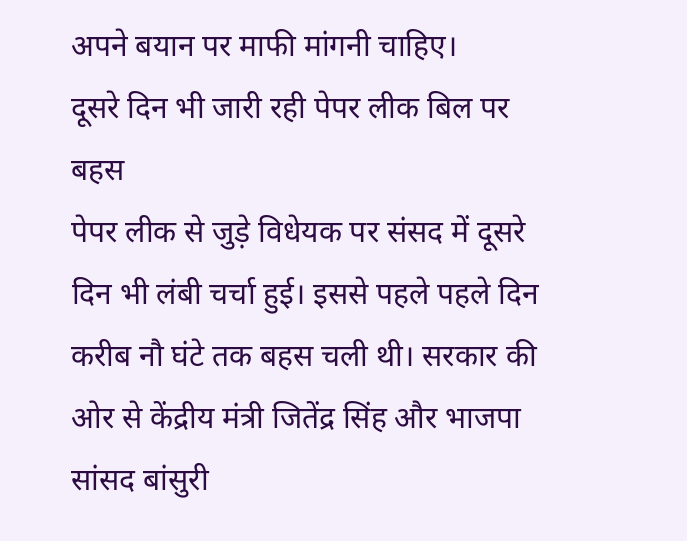अपने बयान पर माफी मांगनी चाहिए।
दूसरे दिन भी जारी रही पेपर लीक बिल पर बहस
पेपर लीक से जुड़े विधेयक पर संसद में दूसरे दिन भी लंबी चर्चा हुई। इससे पहले पहले दिन करीब नौ घंटे तक बहस चली थी। सरकार की ओर से केंद्रीय मंत्री जितेंद्र सिंह और भाजपा सांसद बांसुरी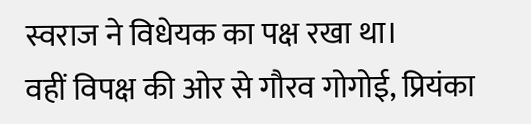स्वराज ने विधेयक का पक्ष रखा था।
वहीं विपक्ष की ओर से गौरव गोगोई, प्रियंका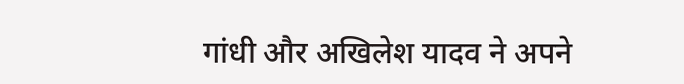गांधी और अखिलेश यादव ने अपने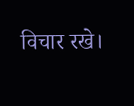विचार रखे।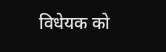विधेयक को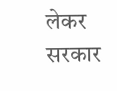लेकर सरकार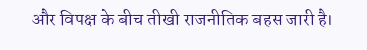और विपक्ष के बीच तीखी राजनीतिक बहस जारी है।